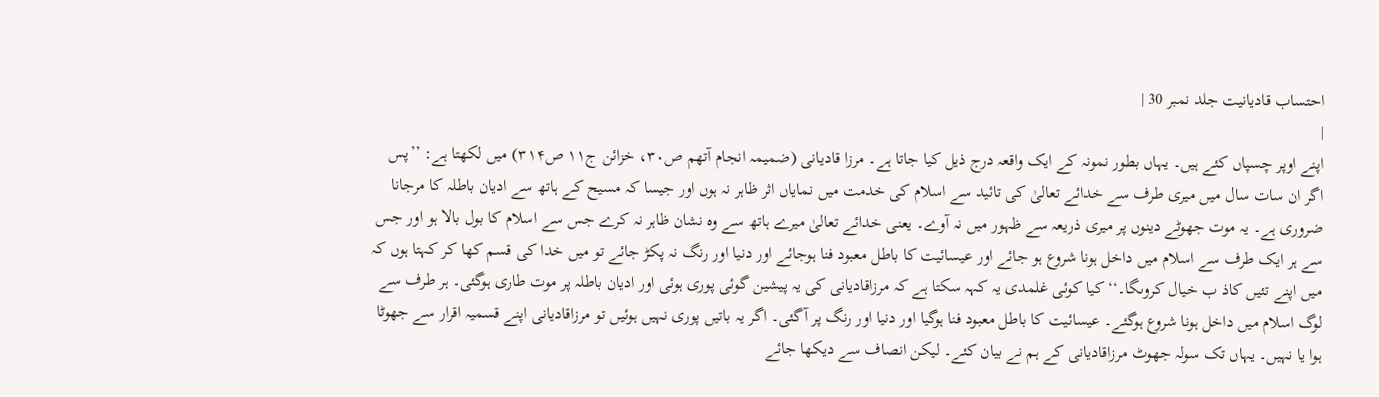احتساب قادیانیت جلد نمبر 30 |
|
اپنے اوپر چسپاں کئے ہیں۔ یہاں بطور نمونہ کے ایک واقعہ درج ذیل کیا جاتا ہے۔ مرزا قادیانی (ضمیمہ انجام آتھم ص۳۰، خزائن ج۱۱ ص۳۱۴) میں لکھتا ہے: ’’پس اگر ان سات سال میں میری طرف سے خدائے تعالیٰ کی تائید سے اسلام کی خدمت میں نمایاں اثر ظاہر نہ ہوں اور جیسا کہ مسیح کے ہاتھ سے ادیان باطلہ کا مرجانا ضروری ہے۔ یہ موت جھوٹے دینوں پر میری ذریعہ سے ظہور میں نہ آوے۔ یعنی خدائے تعالیٰ میرے ہاتھ سے وہ نشان ظاہر نہ کرے جس سے اسلام کا بول بالا ہو اور جس سے ہر ایک طرف سے اسلام میں داخل ہونا شروع ہو جائے اور عیسائیت کا باطل معبود فنا ہوجائے اور دنیا اور رنگ نہ پکڑ جائے تو میں خدا کی قسم کھا کر کہتا ہوں کہ میں اپنے تئیں کاذ ب خیال کروںگا۔‘‘ کیا کوئی غلمدی یہ کہہ سکتا ہے کہ مرزاقادیانی کی یہ پیشین گوئی پوری ہوئی اور ادیان باطلہ پر موت طاری ہوگئی۔ ہر طرف سے لوگ اسلام میں داخل ہونا شروع ہوگئے۔ عیسائیت کا باطل معبود فنا ہوگیا اور دنیا اور رنگ پر آگئی۔ اگر یہ باتیں پوری نہیں ہوئیں تو مرزاقادیانی اپنے قسمیہ اقرار سے جھوٹا ہوا یا نہیں۔ یہاں تک سولہ جھوٹ مرزاقادیانی کے ہم نے بیان کئے۔ لیکن انصاف سے دیکھا جائے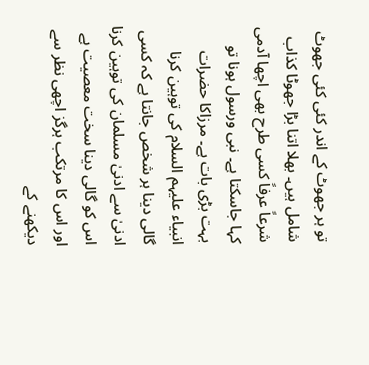تو ہر جھوٹ کے اندر کئی کئی جھوٹ شامل ہیں۔ بھلا اتنا بڑا جھوٹا کذاب شرعاً عرفاً کسی طرح بھی اچھا آدمی کہا جاسکتا ہے۔ نبی ورسول ہونا تو بہت بڑی بات ہے۔ مرزاکا حضرات انبیاء علیہم السلام کی توہین کرنا گالی دینا ہر شخص جانتا ہے کہ کسی ادنیٰ سے ادنیٰ مسلمان کی توہین کرنا اس کو گالی دینا سخت معصیت ہے اور اس کا مرتکب ہرگز اچھی نظر سے دیکھنے کے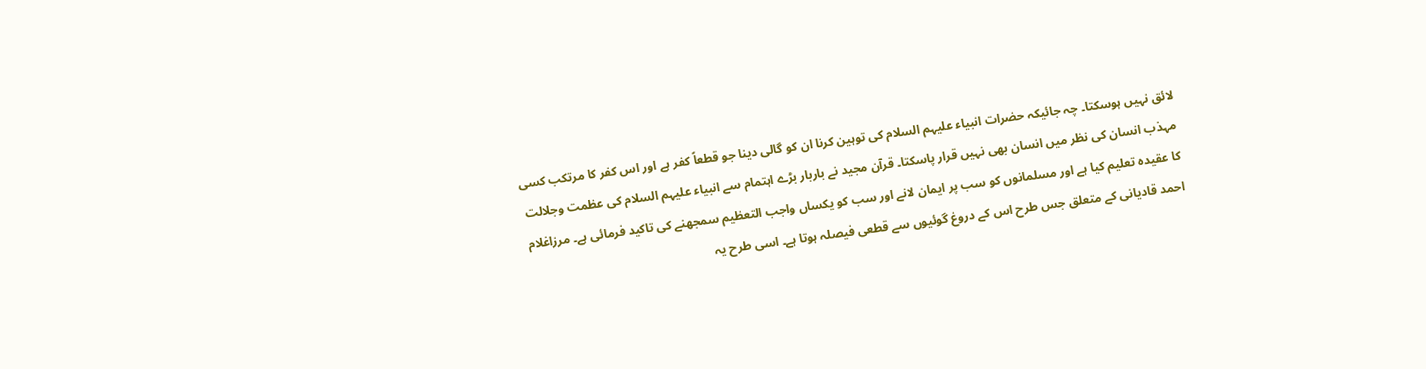لائق نہیں ہوسکتا۔ چہ جائیکہ حضرات انبیاء علیہم السلام کی توہین کرنا ان کو گالی دینا جو قطعاً کفر ہے اور اس کفر کا مرتکب کسی مہذب انسان کی نظر میں انسان بھی نہیں قرار پاسکتا۔ قرآن مجید نے باربار بڑے اہتمام سے انبیاء علیہم السلام کی عظمت وجلالت کا عقیدہ تعلیم کیا ہے اور مسلمانوں کو سب پر ایمان لانے اور سب کو یکساں واجب التعظیم سمجھنے کی تاکید فرمائی ہے۔ مرزاغلام احمد قادیانی کے متعلق جس طرح اس کے دروغ گوئیوں سے قطعی فیصلہ ہوتا ہے۔ اسی طرح یہ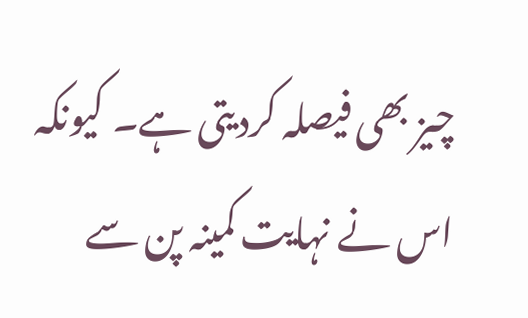چیز بھی فیصلہ کردیتی ہے۔ کیونکہ اس نے نہایت کمینہ پن سے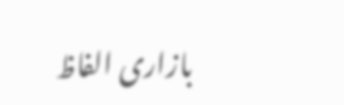بازاری الفاظ